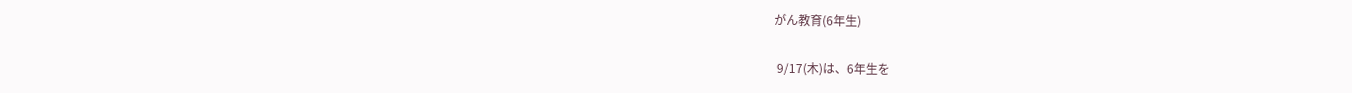がん教育(6年生)

 9/17(木)は、6年生を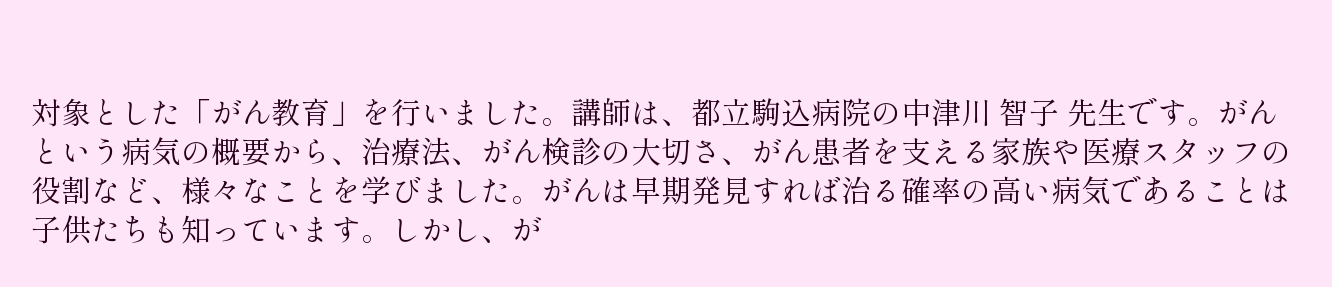対象とした「がん教育」を行いました。講師は、都立駒込病院の中津川 智子 先生です。がんという病気の概要から、治療法、がん検診の大切さ、がん患者を支える家族や医療スタッフの役割など、様々なことを学びました。がんは早期発見すれば治る確率の高い病気であることは子供たちも知っています。しかし、が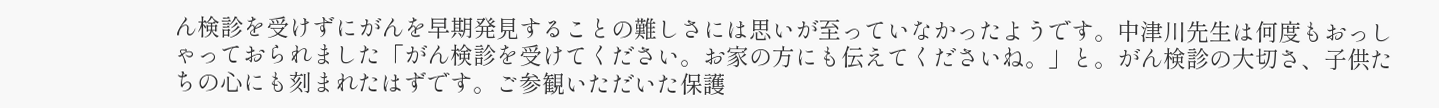ん検診を受けずにがんを早期発見することの難しさには思いが至っていなかったようです。中津川先生は何度もおっしゃっておられました「がん検診を受けてください。お家の方にも伝えてくださいね。」と。がん検診の大切さ、子供たちの心にも刻まれたはずです。ご参観いただいた保護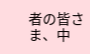者の皆さま、中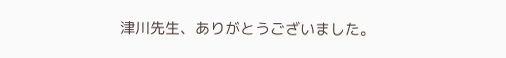津川先生、ありがとうございました。